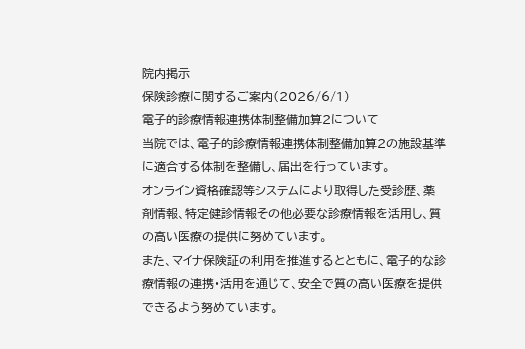院内掲示
保険診療に関するご案内(2026/6/1)
電子的診療情報連携体制整備加算2について
当院では、電子的診療情報連携体制整備加算2の施設基準に適合する体制を整備し、届出を行っています。
オンライン資格確認等システムにより取得した受診歴、薬剤情報、特定健診情報その他必要な診療情報を活用し、質の高い医療の提供に努めています。
また、マイナ保険証の利用を推進するとともに、電子的な診療情報の連携・活用を通じて、安全で質の高い医療を提供できるよう努めています。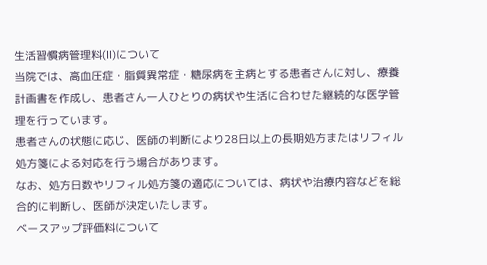生活習慣病管理料(Ⅱ)について
当院では、高血圧症・脂質異常症・糖尿病を主病とする患者さんに対し、療養計画書を作成し、患者さん一人ひとりの病状や生活に合わせた継続的な医学管理を行っています。
患者さんの状態に応じ、医師の判断により28日以上の長期処方またはリフィル処方箋による対応を行う場合があります。
なお、処方日数やリフィル処方箋の適応については、病状や治療内容などを総合的に判断し、医師が決定いたします。
ベースアップ評価料について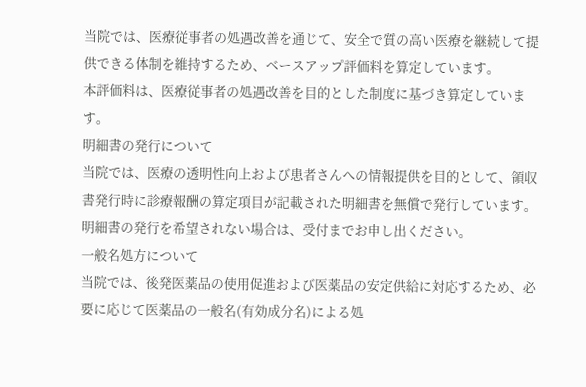当院では、医療従事者の処遇改善を通じて、安全で質の高い医療を継続して提供できる体制を維持するため、ベースアップ評価料を算定しています。
本評価料は、医療従事者の処遇改善を目的とした制度に基づき算定しています。
明細書の発行について
当院では、医療の透明性向上および患者さんへの情報提供を目的として、領収書発行時に診療報酬の算定項目が記載された明細書を無償で発行しています。
明細書の発行を希望されない場合は、受付までお申し出ください。
一般名処方について
当院では、後発医薬品の使用促進および医薬品の安定供給に対応するため、必要に応じて医薬品の一般名(有効成分名)による処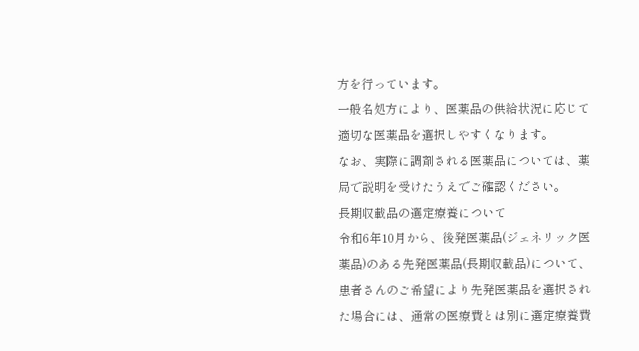方を行っています。
一般名処方により、医薬品の供給状況に応じて適切な医薬品を選択しやすくなります。
なお、実際に調剤される医薬品については、薬局で説明を受けたうえでご確認ください。
長期収載品の選定療養について
令和6年10月から、後発医薬品(ジェネリック医薬品)のある先発医薬品(長期収載品)について、患者さんのご希望により先発医薬品を選択された場合には、通常の医療費とは別に選定療養費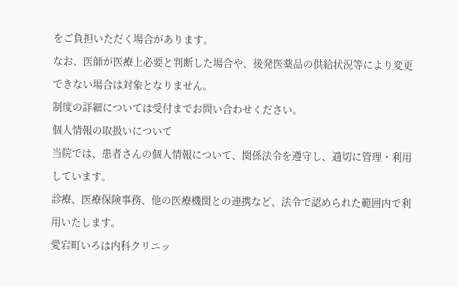をご負担いただく場合があります。
なお、医師が医療上必要と判断した場合や、後発医薬品の供給状況等により変更できない場合は対象となりません。
制度の詳細については受付までお問い合わせください。
個人情報の取扱いについて
当院では、患者さんの個人情報について、関係法令を遵守し、適切に管理・利用しています。
診療、医療保険事務、他の医療機関との連携など、法令で認められた範囲内で利用いたします。
愛宕町いろは内科クリニッ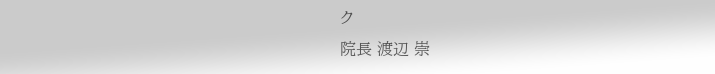ク
院長 渡辺 崇